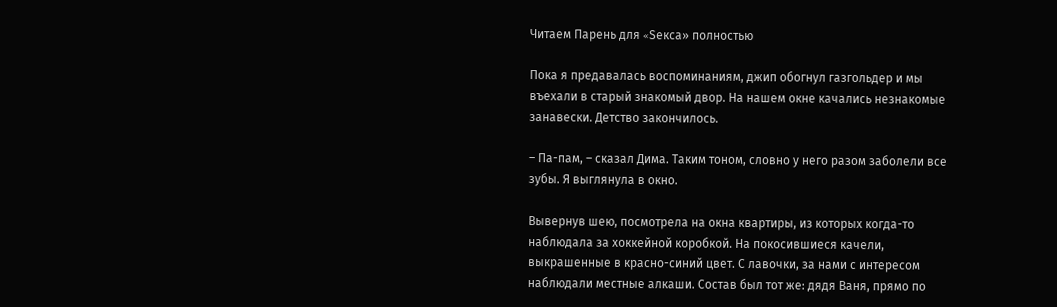Читаем Парень для «Sекса» полностью

Пока я предавалась воспоминаниям, джип обогнул газгольдер и мы въехали в старый знакомый двор. На нашем окне качались незнакомые занавески. Детство закончилось.

– Па-пам, – сказал Дима. Таким тоном, словно у него разом заболели все зубы. Я выглянула в окно.

Вывернув шею, посмотрела на окна квартиры, из которых когда-то наблюдала за хоккейной коробкой. На покосившиеся качели, выкрашенные в красно-синий цвет. С лавочки, за нами с интересом наблюдали местные алкаши. Состав был тот же: дядя Ваня, прямо по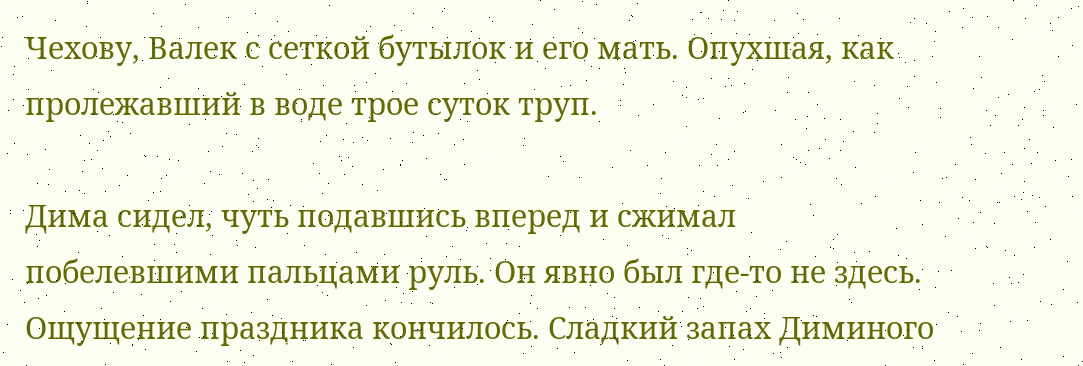Чехову, Валек с сеткой бутылок и его мать. Опухшая, как пролежавший в воде трое суток труп.

Дима сидел, чуть подавшись вперед и сжимал побелевшими пальцами руль. Он явно был где-то не здесь. Ощущение праздника кончилось. Сладкий запах Диминого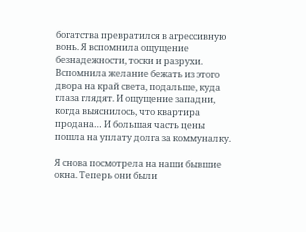богатства превратился в агрессивную вонь. Я вспомнила ощущение безнадежности, тоски и разрухи. Вспомнила желание бежать из этого двора на край света, подальше, куда глаза глядят. И ощущение западни, когда выяснилось, что квартира продана… И большая часть цены пошла на уплату долга за коммуналку.

Я снова посмотрела на наши бывшие окна. Теперь они были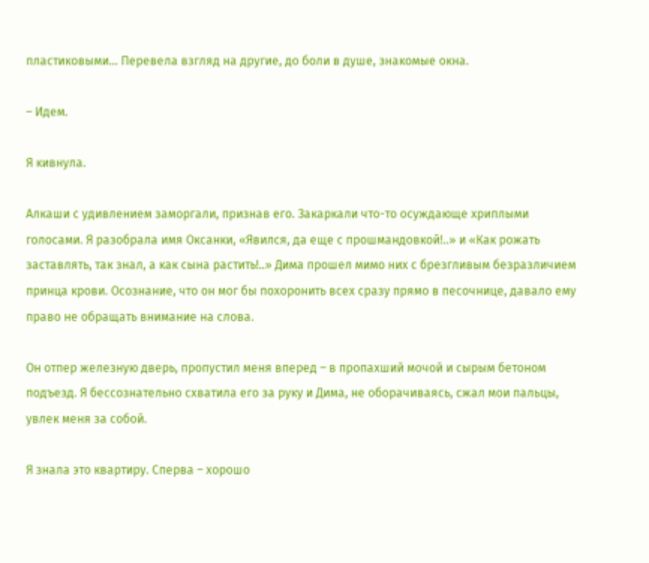пластиковыми… Перевела взгляд на другие, до боли в душе, знакомые окна.

– Идем.

Я кивнула.

Алкаши с удивлением заморгали, признав его. Закаркали что-то осуждающе хриплыми голосами. Я разобрала имя Оксанки, «Явился, да еще с прошмандовкой!..» и «Как рожать заставлять, так знал, а как сына растить!..» Дима прошел мимо них с брезгливым безразличием принца крови. Осознание, что он мог бы похоронить всех сразу прямо в песочнице, давало ему право не обращать внимание на слова.

Он отпер железную дверь, пропустил меня вперед – в пропахший мочой и сырым бетоном подъезд. Я бессознательно схватила его за руку и Дима, не оборачиваясь, сжал мои пальцы, увлек меня за собой.

Я знала это квартиру. Сперва – хорошо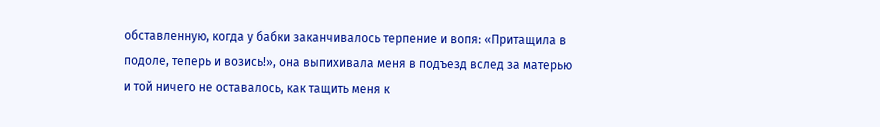обставленную, когда у бабки заканчивалось терпение и вопя: «Притащила в подоле, теперь и возись!», она выпихивала меня в подъезд вслед за матерью и той ничего не оставалось, как тащить меня к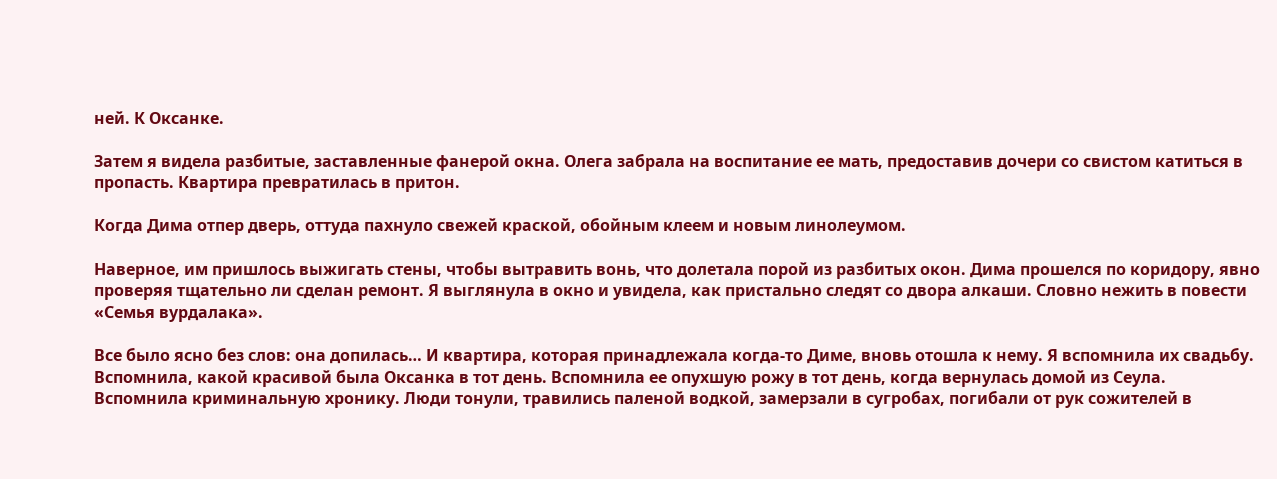ней. К Оксанке.

Затем я видела разбитые, заставленные фанерой окна. Олега забрала на воспитание ее мать, предоставив дочери со свистом катиться в пропасть. Квартира превратилась в притон.

Когда Дима отпер дверь, оттуда пахнуло свежей краской, обойным клеем и новым линолеумом.

Наверное, им пришлось выжигать стены, чтобы вытравить вонь, что долетала порой из разбитых окон. Дима прошелся по коридору, явно проверяя тщательно ли сделан ремонт. Я выглянула в окно и увидела, как пристально следят со двора алкаши. Словно нежить в повести «Семья вурдалака».

Все было ясно без слов: она допилась… И квартира, которая принадлежала когда-то Диме, вновь отошла к нему. Я вспомнила их свадьбу. Вспомнила, какой красивой была Оксанка в тот день. Вспомнила ее опухшую рожу в тот день, когда вернулась домой из Сеула. Вспомнила криминальную хронику. Люди тонули, травились паленой водкой, замерзали в сугробах, погибали от рук сожителей в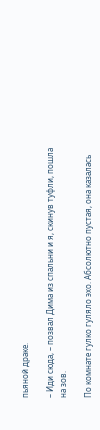пьяной драке.

– Иди сюда, – позвал Дима из спальни и я, скинув туфли, пошла на зов.

По комнате гулко гуляло эхо. Абсолютно пустая, она казалась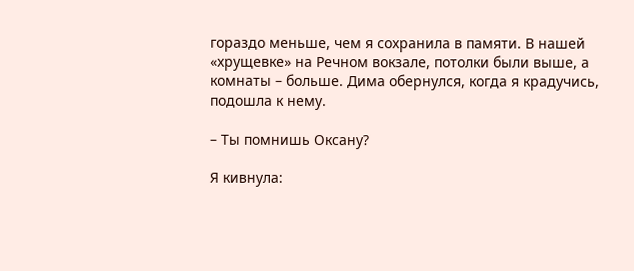гораздо меньше, чем я сохранила в памяти. В нашей «хрущевке» на Речном вокзале, потолки были выше, а комнаты – больше. Дима обернулся, когда я крадучись, подошла к нему.

– Ты помнишь Оксану?

Я кивнула: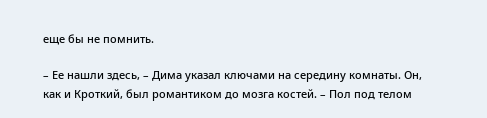еще бы не помнить.

– Ее нашли здесь, – Дима указал ключами на середину комнаты. Он, как и Кроткий, был романтиком до мозга костей. – Пол под телом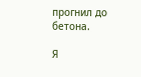прогнил до бетона.

Я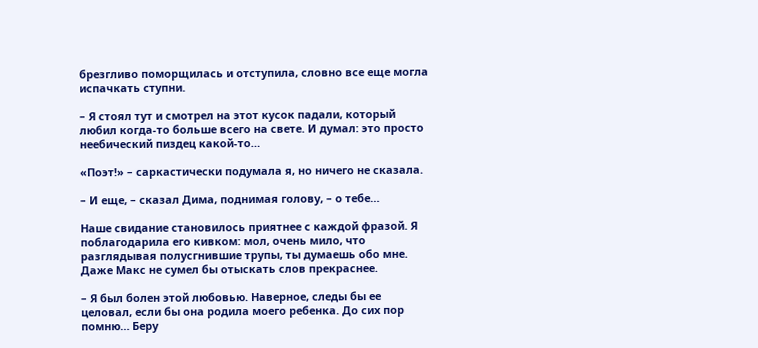брезгливо поморщилась и отступила, словно все еще могла испачкать ступни.

– Я стоял тут и смотрел на этот кусок падали, который любил когда-то больше всего на свете. И думал: это просто неебический пиздец какой-то…

«Поэт!» – саркастически подумала я, но ничего не сказала.

– И еще, – сказал Дима, поднимая голову, – о тебе…

Наше свидание становилось приятнее с каждой фразой. Я поблагодарила его кивком: мол, очень мило, что разглядывая полусгнившие трупы, ты думаешь обо мне. Даже Макс не сумел бы отыскать слов прекраснее.

– Я был болен этой любовью. Наверное, следы бы ее целовал, если бы она родила моего ребенка. До сих пор помню… Беру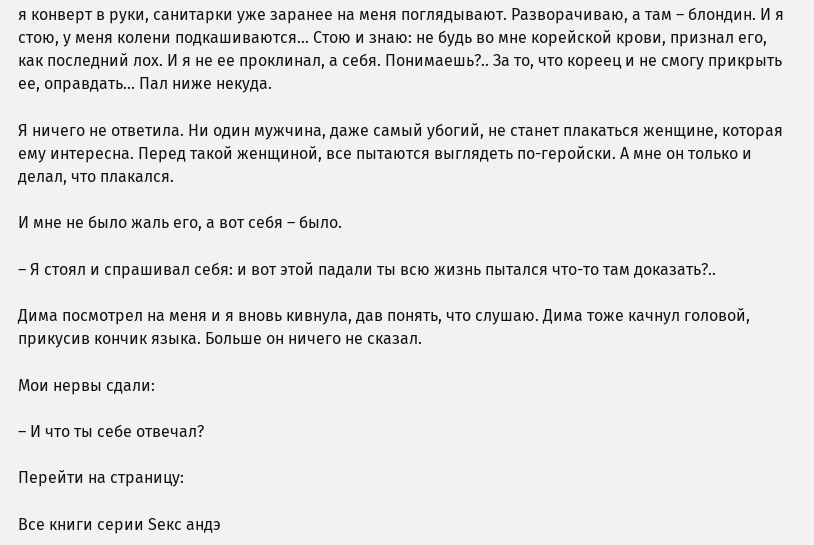я конверт в руки, санитарки уже заранее на меня поглядывают. Разворачиваю, а там – блондин. И я стою, у меня колени подкашиваются… Стою и знаю: не будь во мне корейской крови, признал его, как последний лох. И я не ее проклинал, а себя. Понимаешь?.. За то, что кореец и не смогу прикрыть ее, оправдать… Пал ниже некуда.

Я ничего не ответила. Ни один мужчина, даже самый убогий, не станет плакаться женщине, которая ему интересна. Перед такой женщиной, все пытаются выглядеть по-геройски. А мне он только и делал, что плакался.

И мне не было жаль его, а вот себя – было.

– Я стоял и спрашивал себя: и вот этой падали ты всю жизнь пытался что-то там доказать?..

Дима посмотрел на меня и я вновь кивнула, дав понять, что слушаю. Дима тоже качнул головой, прикусив кончик языка. Больше он ничего не сказал.

Мои нервы сдали:

– И что ты себе отвечал?

Перейти на страницу:

Все книги серии Sекс андэ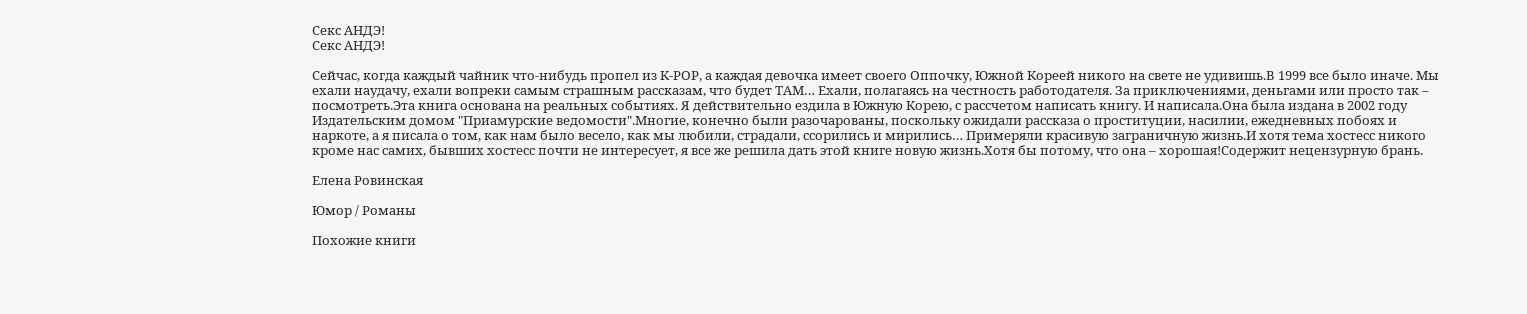Секс АНДЭ!
Секс АНДЭ!

Сейчас, когда каждый чайник что-нибудь пропел из К-РОР, а каждая девочка имеет своего Оппочку, Южной Кореей никого на свете не удивишь.В 1999 все было иначе. Мы ехали наудачу, ехали вопреки самым страшным рассказам, что будет ТАМ… Ехали, полагаясь на честность работодателя. За приключениями, деньгами или просто так – посмотреть.Эта книга основана на реальных событиях. Я действительно ездила в Южную Корею, с рассчетом написать книгу. И написала.Она была издана в 2002 году Издательским домом "Приамурские ведомости".Многие, конечно были разочарованы, поскольку ожидали рассказа о проституции, насилии, ежедневных побоях и наркоте, а я писала о том, как нам было весело, как мы любили, страдали, ссорились и мирились… Примеряли красивую заграничную жизнь.И хотя тема хостесс никого кроме нас самих, бывших хостесс почти не интересует, я все же решила дать этой книге новую жизнь.Хотя бы потому, что она – хорошая!Содержит нецензурную брань.

Елена Ровинская

Юмор / Романы

Похожие книги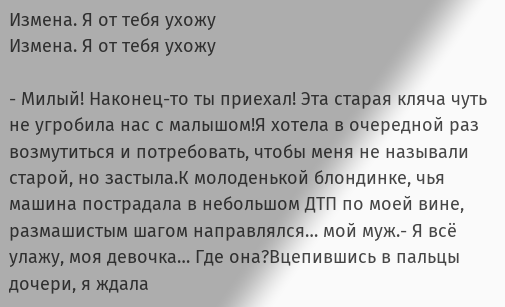Измена. Я от тебя ухожу
Измена. Я от тебя ухожу

- Милый! Наконец-то ты приехал! Эта старая кляча чуть не угробила нас с малышом!Я хотела в очередной раз возмутиться и потребовать, чтобы меня не называли старой, но застыла.К молоденькой блондинке, чья машина пострадала в небольшом ДТП по моей вине, размашистым шагом направлялся… мой муж.- Я всё улажу, моя девочка… Где она?Вцепившись в пальцы дочери, я ждала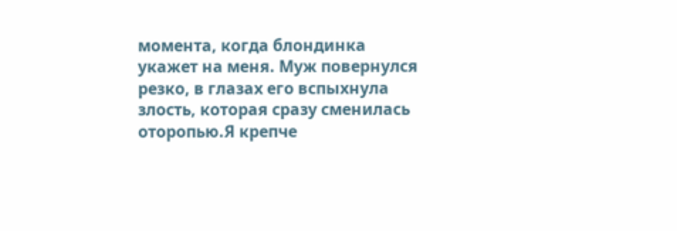момента, когда блондинка укажет на меня. Муж повернулся резко, в глазах его вспыхнула злость, которая сразу сменилась оторопью.Я крепче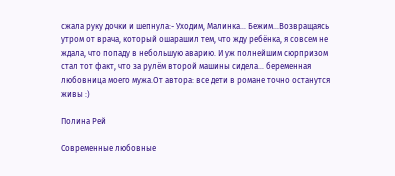сжала руку дочки и шепнула:- Уходим, Малинка… Бежим…Возвращаясь утром от врача, который ошарашил тем, что жду ребёнка, я совсем не ждала, что попаду в небольшую аварию. И уж полнейшим сюрпризом стал тот факт, что за рулём второй машины сидела… беременная любовница моего мужа.От автора: все дети в романе точно останутся живы :)

Полина Рей

Современные любовные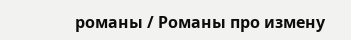романы / Романы про измену